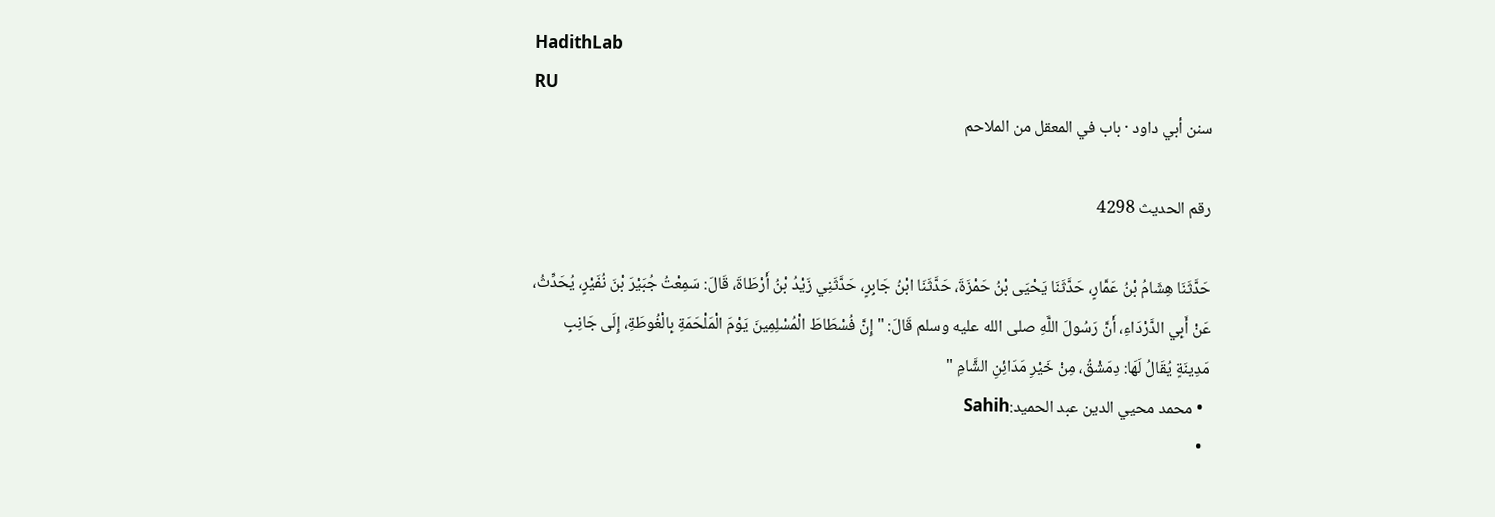HadithLab
RU
سنن أبي داود · باب في المعقل من الملاحم

رقم الحديث 4298

حَدَّثَنَا هِشَامُ بْنُ عَمَّارٍ، حَدَّثَنَا يَحْيَى بْنُ حَمْزَةَ، حَدَّثَنَا ابْنُ جَابِرٍ، حَدَّثَنِي زَيْدُ بْنُ أَرْطَاةَ، قَالَ: سَمِعْتُ جُبَيْرَ بْنَ نُفَيْرٍ، يُحَدِّثُ، عَنْ أَبِي الدَّرْدَاءِ، أَنَّ رَسُولَ اللَّهِ صلى الله عليه وسلم قَالَ: " إِنَّ فُسْطَاطَ الْمُسْلِمِينَ يَوْمَ الْمَلْحَمَةِ بِالْغُوطَةِ، إِلَى جَانِبِ مَدِينَةٍ يُقَالُ لَهَا: دِمَشْقُ، مِنْ خَيْرِ مَدَائِنِ الشَّامِ "
  • محمد محيي الدين عبد الحميد:Sahih
  •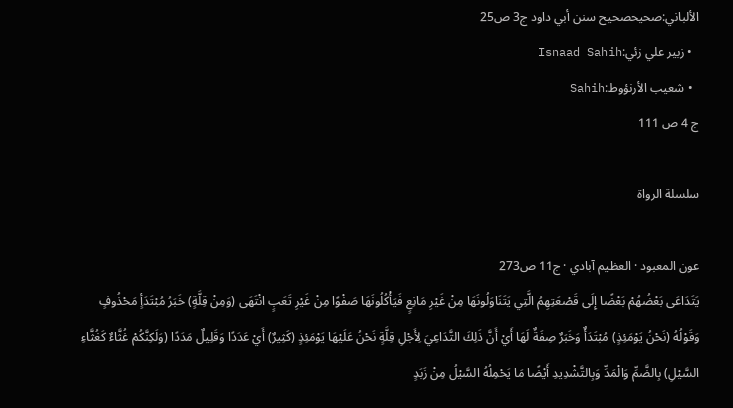الألباني:صحيحصحيح سنن أبي داود ج3 ص25
  • زبير علي زئي:Isnaad Sahih
  • شعيب الأرنؤوط:Sahih
ج 4 ص 111

سلسلة الرواة

عون المعبود · العظيم آبادي · ج11 ص273
يَتَدَاعَى بَعْضُهُمْ بَعْضًا إِلَى قَصْعَتِهِمُ الَّتِي يَتَنَاوَلُونَهَا مِنْ غَيْرِ مَانِعٍ فَيَأْكُلُونَهَا صَفْوًا مِنْ غَيْرِ تَعَبٍ انْتَهَى (وَمِنْ قِلَّةٍ) خَبَرُ مُبْتَدَأٍ مَحْذُوفٍ وَقَوْلُهُ (نَحْنُ يَوْمَئِذٍ) مُبْتَدَأٌ وَخَبَرٌ صِفَةٌ لَهَا أَيْ أَنَّ ذَلِكَ التَّدَاعِيَ لِأَجْلِ قِلَّةٍ نَحْنُ عَلَيْهَا يَوْمَئِذٍ (كَثِيرٌ) أَيْ عَدَدًا وَقَلِيلٌ مَدَدًا (وَلَكِنَّكُمْ غُثَّاءٌ كَغُثَّاءِ السَّيْلِ) بِالضَّمِّ وَالْمَدِّ وَبِالتَّشْدِيدِ أَيْضًا مَا يَحْمِلُهُ السَّيْلُ مِنْ زَبَدٍ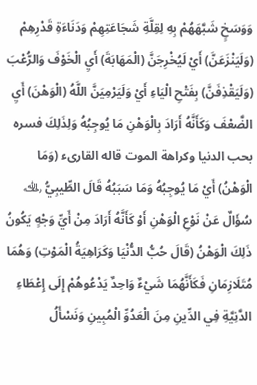وَوَسَخٍ شَبَّهَهُمْ بِهِ لِقِلَّةِ شَجَاعَتِهِمْ وَدَنَاءَةِ قَدْرِهِمْ (وَلَيَنْزَعَنَّ) أَيْ لَيُخْرِجَنَّ (الْمَهَابَةَ) أَيِ الْخَوْفَ وَالرُّعْبَ (وَلَيَقْذِفَنَّ) بِفَتْحِ الْيَاءِ أَيْ وَلَيَرْمِيَنَّ اللَّهُ (الْوَهْنَ) أَيِ الضَّعْفَ وَكَأَنَّهُ أَرَادَ بِالْوَهْنِ مَا يُوجِبُهُ وَلِذَلِكَ فسره بحب الدنيا وكراهة الموت قاله القارىء (وَمَا الْوَهْنُ) أَيْ مَا يُوجِبُهُ وَمَا سَبَبُهُ قَالَ الطِّيبِيُّ ﵀ سُؤَالٌ عَنْ نَوْعِ الْوَهْنِ أَوْ كَأَنَّهُ أَرَادَ مِنْ أَيِّ وَجْهٍ يَكُونُ ذَلِكَ الْوَهْنُ (قَالَ حُبُّ الدُّنْيَا وَكَرَاهِيَةُ الْمَوْتِ) وَهُمَا مُتَلَازِمَانِ فَكَأَنَّهُمَا شَيْءٌ وَاحِدٌ يَدْعُوهُمْ إِلَى إِعْطَاءِ الدَّنِيَّةِ فِي الدِّينِ مِنَ الْعَدُوِّ الْمُبِينِ وَنَسْأَلُ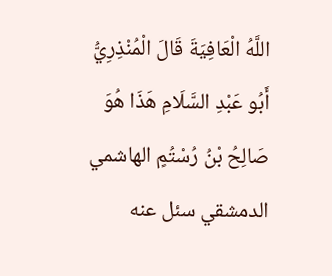اللَّهُ الْعَافِيَةَ قَالَ الْمُنْذِرِيُّ أَبُو عَبْدِ السَّلَامِ هَذَا هُوَ صَالِحُ بْنُ رُسْتُمٍ الهاشمي الدمشقي سئل عنه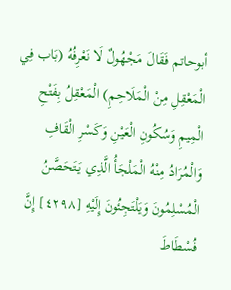أبوحاتم فَقَالَ مَجْهُولٌ لَا نَعْرِفُهُ (بَاب فِي الْمَعْقِلِ مِنْ الْمَلَاحِمِ) الْمَعْقِلُ بِفَتْحِ الْمِيمِ وَسُكُونِ الْعَيْنِ وَكَسْرِ الْقَافِ وَالْمُرَادُ مِنْهُ الْمَلْجَأُ الَّذِي يَتَحَصَّنُ الْمُسْلِمُونَ وَيَلْتَجِئُونَ إِلَيْهِ [٤٢٩٨] إِنَّ فُسْطَاطَ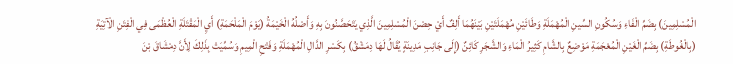الْمُسْلِمِينَ) بِضَمِّ الْفَاءِ وَسُكُونِ السِّينِ الْمُهْمَلَةِ وَطَائَيْنِ مُهْمَلَتَيْنِ بَيْنَهُمَا أَلِفٌ أَيْ حِصْنَ الْمُسْلِمِينَ الَّذِي يَتَحَصَّنُونَ بِهِ وَأَصْلُهُ الْخَيْمَةُ (يَوْمَ الْمَلْحَمَةِ) أَيِ الْمَقْتَلَةِ الْعُظْمَى فِي الْفِتَنِ الْآتِيَةِ (بِالْغُوطَةِ) بِضَمِّ الْغَيْنِ الْمُعْجَمَةِ مَوْضِعٌ بِالشَّامِ كَثِيرُ الْمَاءِ وَالشَّجَرِ كَائِنٌ (إِلَى جَانِبِ مَدِينَةٍ يُقَالُ لَهَا دِمَشْقُ) بِكَسْرِ الدَّالِ الْمُهْمَلَةِ وَفَتْحِ الْمِيمِ وَسُمِّيَتْ بِذَلِكَ لِأَنَّ دِمْشَاقَ بْنَ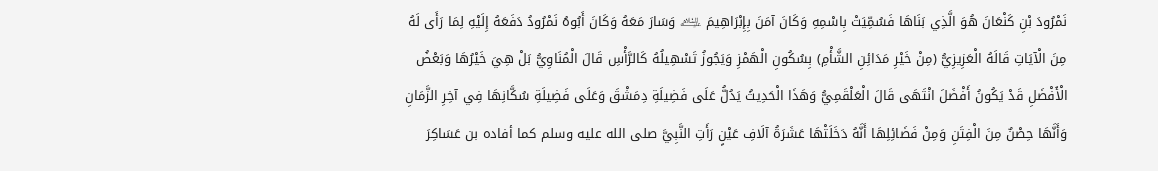نَمْرُودَ بْنِ كَنْعَانَ هُوَ الَّذِي بَنَاهَا فَسُمِّيَتْ بِاسْمِهِ وَكَانَ آمَنَ بِإِبْرَاهِيمَ ﵇ وَسَارَ مَعَهُ وَكَانَ أَبُوهُ نَمْرُودُ دَفَعَهُ إِلَيْهِ لِمَا رَأَى لَهُ مِنَ الْآيَاتِ قَالَهُ الْعَزِيزِيُّ (مِنْ خَيْرِ مَدَائِنِ الشَّأْمِ) بِسُكُونِ الْهَمْزِ وَيَجُوزُ تَسْهِيلُهُ كَالرَّأْسِ قَالَ الْمُنَاوِيُّ بَلْ هِيَ خَيْرُهَا وَبَعْضُ الْأَفْضَلِ قَدْ يَكُونُ أَفْضَلَ انْتَهَى قَالَ الْعَلْقَمِيُّ وَهَذَا الْحَدِيثُ يَدُلُّ عَلَى فَضِيلَةِ دِمَشْقَ وَعَلَى فَضِيلَةِ سُكَّانِهَا فِي آخِرِ الزَّمَانِ وَأَنَّهَا حِصْنٌ مِنَ الْفِتَنِ وَمِنْ فَضَائِلِهَا أَنَّهُ دَخَلَتْهَا عَشَرَةُ آلَافِ عَيْنٍ رَأَتِ النَّبِيَّ صلى الله عليه وسلم كما أفاده بن عَسَاكِرَ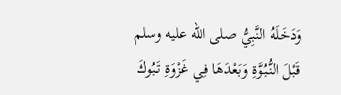وَدَخَلَهُ النَّبِيُّ صلى الله عليه وسلم قَبْلَ النُّبُوَّةِ وَبَعْدَهَا فِي غَزْوَةِ تَبُوكَ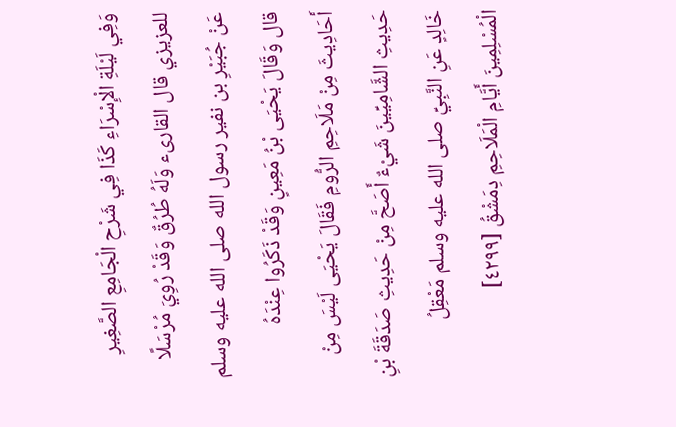وَفِي لَيْلَةِ الْإِسْرَاءِ كَذَا فِي شَرْحِ الْجَامِعِ الصَّغِيرِ للعزيزي قال القارىء وَلَهُ طُرُقٌ وَقَدْ رُوِيَ مُرْسَلًا عَنْ جُبَيْرِ بن نفير رسول الله صلى الله عليه وسلم قال وَقَالَ يَحْيَى بْنُ مَعِينٍ وَقَدْ ذَكَرُوا عِنْدَهُ أَحَادِيثَ مِنْ مَلَاحِمِ الرُّومِ فَقَالَ يَحْيَى لَيْسَ مِنْ حَدِيثِ الشَّامِيِّينَ شَيْءٌ أَصَحَّ مِنْ حَدِيثِ صَدَقَةَ بْنِ خَالِدٍ عَنِ النَّبِيِّ صلى الله عليه وسلم مَعْقِلُ الْمُسْلِمِينَ أَيَّامِ الْمَلَاحِمِ دِمَشْقُ [٤٢٩٩]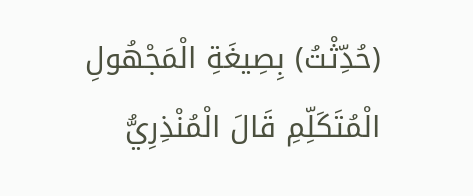(حُدِّثْتُ) بِصِيغَةِ الْمَجْهُولِ الْمُتَكَلِّمِ قَالَ الْمُنْذِرِيُّ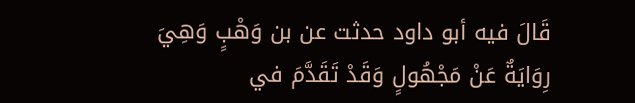قَالَ فيه أبو داود حدثت عن بن وَهْبٍ وَهِيَ رِوَايَةٌ عَنْ مَجْهُولٍ وَقَدْ تَقَدَّمَ في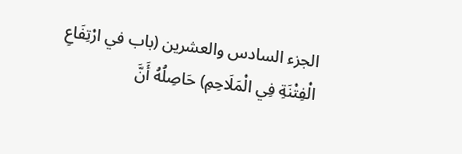الجزء السادس والعشرين (باب في ارْتِفَاعِ الْفِتْنَةِ فِي الْمَلَاحِمِ) حَاصِلُهُ أَنَّ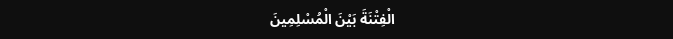الْفِتْنَةَ بَيْنَ الْمُسْلِمِينَ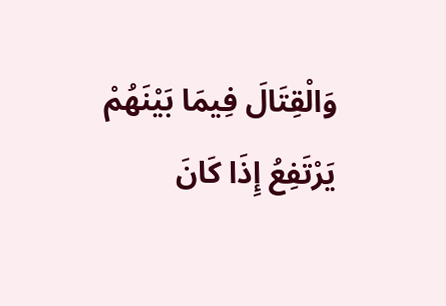وَالْقِتَالَ فِيمَا بَيْنَهُمْ يَرْتَفِعُ إِذَا كَانَ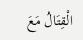الْقِتَالُ مَعَ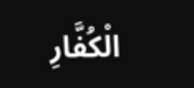الْكُفَّارِ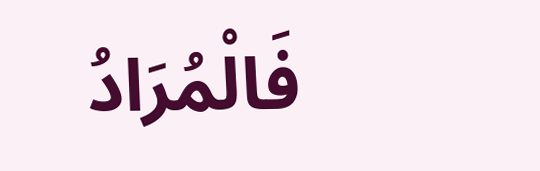فَالْمُرَادُ